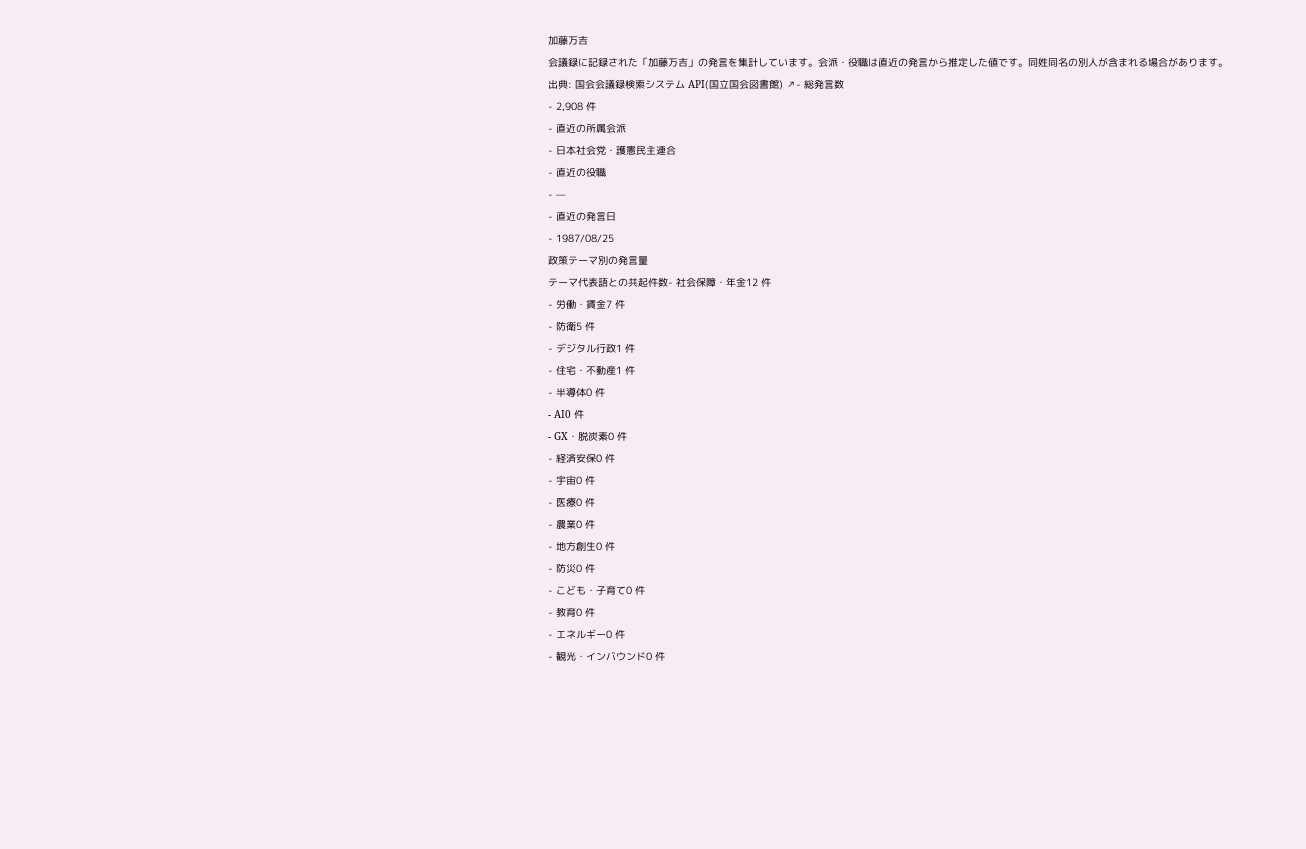加藤万吉
会議録に記録された「加藤万吉」の発言を集計しています。会派・役職は直近の発言から推定した値です。同姓同名の別人が含まれる場合があります。
出典: 国会会議録検索システム API(国立国会図書館) ↗- 総発言数
- 2,908 件
- 直近の所属会派
- 日本社会党・護憲民主連合
- 直近の役職
- —
- 直近の発言日
- 1987/08/25
政策テーマ別の発言量
テーマ代表語との共起件数- 社会保障・年金12 件
- 労働・賃金7 件
- 防衛5 件
- デジタル行政1 件
- 住宅・不動産1 件
- 半導体0 件
- AI0 件
- GX・脱炭素0 件
- 経済安保0 件
- 宇宙0 件
- 医療0 件
- 農業0 件
- 地方創生0 件
- 防災0 件
- こども・子育て0 件
- 教育0 件
- エネルギー0 件
- 観光・インバウンド0 件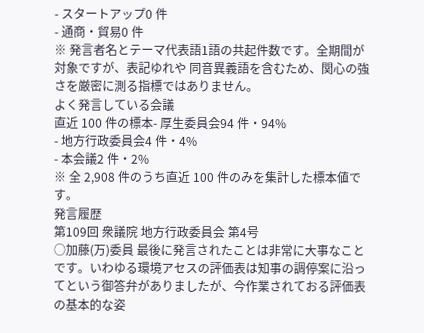- スタートアップ0 件
- 通商・貿易0 件
※ 発言者名とテーマ代表語1語の共起件数です。全期間が対象ですが、表記ゆれや 同音異義語を含むため、関心の強さを厳密に測る指標ではありません。
よく発言している会議
直近 100 件の標本- 厚生委員会94 件・94%
- 地方行政委員会4 件・4%
- 本会議2 件・2%
※ 全 2,908 件のうち直近 100 件のみを集計した標本値です。
発言履歴
第109回 衆議院 地方行政委員会 第4号
○加藤(万)委員 最後に発言されたことは非常に大事なことです。いわゆる環境アセスの評価表は知事の調停案に沿ってという御答弁がありましたが、今作業されておる評価表の基本的な姿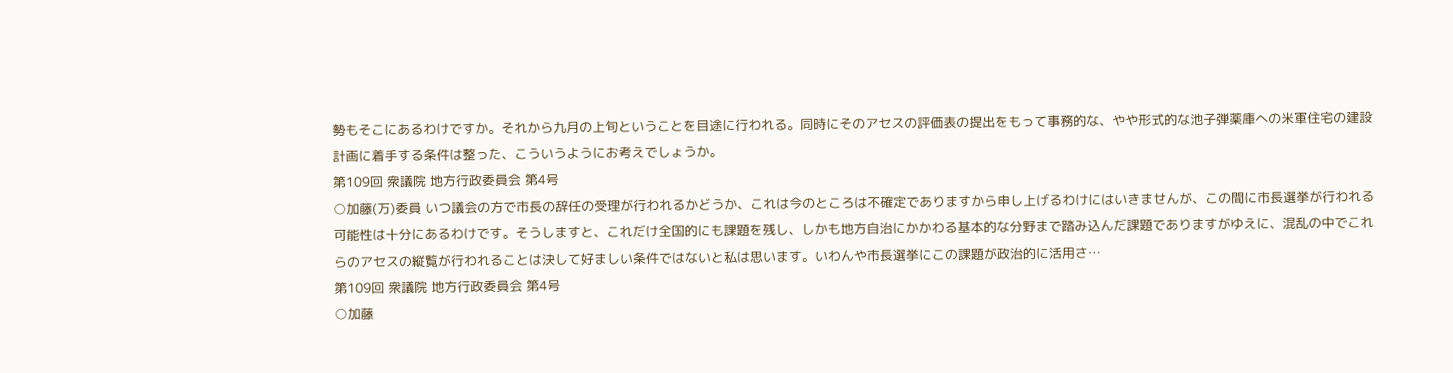勢もそこにあるわけですか。それから九月の上旬ということを目途に行われる。同時にそのアセスの評価表の提出をもって事務的な、やや形式的な池子弾薬庫への米軍住宅の建設計画に着手する条件は整った、こういうようにお考えでしょうか。
第109回 衆議院 地方行政委員会 第4号
○加藤(万)委員 いつ議会の方で市長の辞任の受理が行われるかどうか、これは今のところは不確定でありますから申し上げるわけにはいきませんが、この間に市長選挙が行われる可能性は十分にあるわけです。そうしますと、これだけ全国的にも課題を残し、しかも地方自治にかかわる基本的な分野まで踏み込んだ課題でありますがゆえに、混乱の中でこれらのアセスの縦覧が行われることは決して好ましい条件ではないと私は思います。いわんや市長選挙にこの課題が政治的に活用さ…
第109回 衆議院 地方行政委員会 第4号
○加藤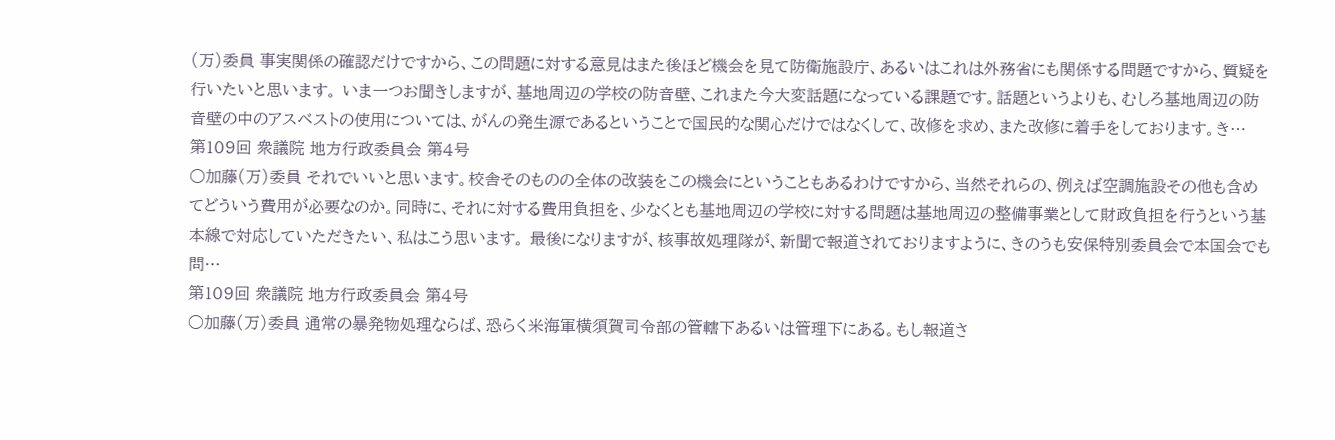(万)委員 事実関係の確認だけですから、この問題に対する意見はまた後ほど機会を見て防衛施設庁、あるいはこれは外務省にも関係する問題ですから、質疑を行いたいと思います。 いま一つお聞きしますが、基地周辺の学校の防音壁、これまた今大変話題になっている課題です。話題というよりも、むしろ基地周辺の防音壁の中のアスベストの使用については、がんの発生源であるということで国民的な関心だけではなくして、改修を求め、また改修に着手をしております。き…
第109回 衆議院 地方行政委員会 第4号
○加藤(万)委員 それでいいと思います。校舎そのものの全体の改装をこの機会にということもあるわけですから、当然それらの、例えば空調施設その他も含めてどういう費用が必要なのか。同時に、それに対する費用負担を、少なくとも基地周辺の学校に対する問題は基地周辺の整備事業として財政負担を行うという基本線で対応していただきたい、私はこう思います。 最後になりますが、核事故処理隊が、新聞で報道されておりますように、きのうも安保特別委員会で本国会でも問…
第109回 衆議院 地方行政委員会 第4号
○加藤(万)委員 通常の暴発物処理ならば、恐らく米海軍横須賀司令部の管轄下あるいは管理下にある。もし報道さ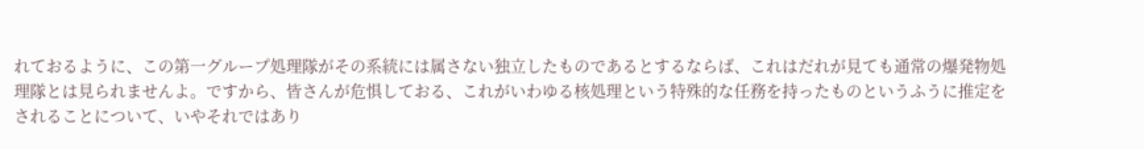れておるように、この第一グループ処理隊がその系統には属さない独立したものであるとするならば、これはだれが見ても通常の爆発物処理隊とは見られませんよ。ですから、皆さんが危惧しておる、これがいわゆる核処理という特殊的な任務を持ったものというふうに推定をされることについて、いやそれではあり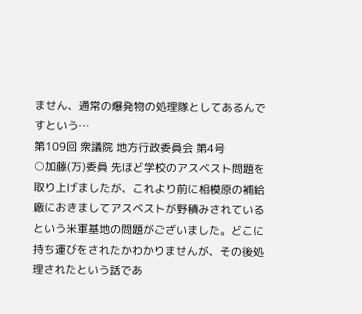ません、通常の爆発物の処理隊としてあるんですという…
第109回 衆議院 地方行政委員会 第4号
○加藤(万)委員 先ほど学校のアスベスト問題を取り上げましたが、これより前に相模原の補給廠におきましてアスベストが野積みされているという米軍基地の問題がございました。どこに持ち運びをされたかわかりませんが、その後処理されたという話であ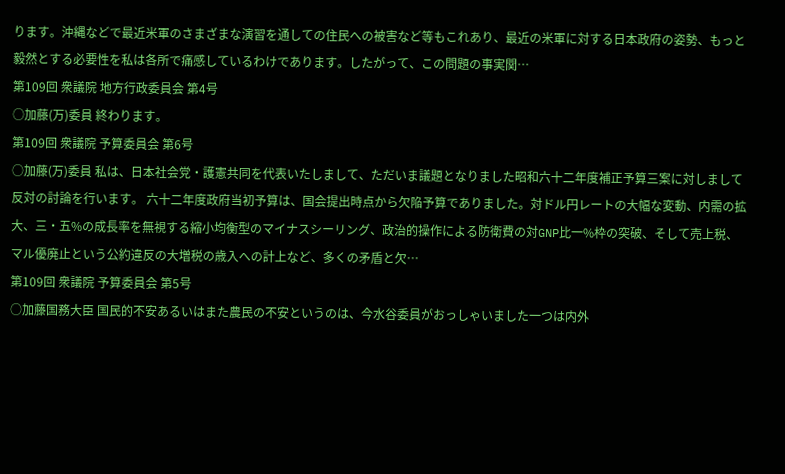ります。沖縄などで最近米軍のさまざまな演習を通しての住民への被害など等もこれあり、最近の米軍に対する日本政府の姿勢、もっと毅然とする必要性を私は各所で痛感しているわけであります。したがって、この問題の事実関…
第109回 衆議院 地方行政委員会 第4号
○加藤(万)委員 終わります。
第109回 衆議院 予算委員会 第6号
○加藤(万)委員 私は、日本社会党・護憲共同を代表いたしまして、ただいま議題となりました昭和六十二年度補正予算三案に対しまして反対の討論を行います。 六十二年度政府当初予算は、国会提出時点から欠陥予算でありました。対ドル円レートの大幅な変動、内需の拡大、三・五%の成長率を無視する縮小均衡型のマイナスシーリング、政治的操作による防衛費の対GNP比一%枠の突破、そして売上税、マル優廃止という公約違反の大増税の歳入への計上など、多くの矛盾と欠…
第109回 衆議院 予算委員会 第5号
○加藤国務大臣 国民的不安あるいはまた農民の不安というのは、今水谷委員がおっしゃいました一つは内外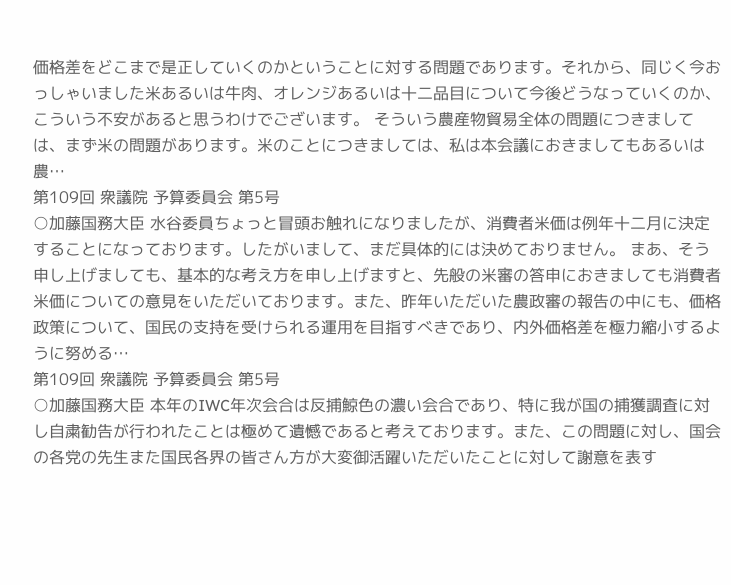価格差をどこまで是正していくのかということに対する問題であります。それから、同じく今おっしゃいました米あるいは牛肉、オレンジあるいは十二品目について今後どうなっていくのか、こういう不安があると思うわけでございます。 そういう農産物貿易全体の問題につきましては、まず米の問題があります。米のことにつきましては、私は本会議におきましてもあるいは農…
第109回 衆議院 予算委員会 第5号
○加藤国務大臣 水谷委員ちょっと冒頭お触れになりましたが、消費者米価は例年十二月に決定することになっております。したがいまして、まだ具体的には決めておりません。 まあ、そう申し上げましても、基本的な考え方を申し上げますと、先般の米審の答申におきましても消費者米価についての意見をいただいております。また、昨年いただいた農政審の報告の中にも、価格政策について、国民の支持を受けられる運用を目指すべきであり、内外価格差を極力縮小するように努める…
第109回 衆議院 予算委員会 第5号
○加藤国務大臣 本年のIWC年次会合は反捕鯨色の濃い会合であり、特に我が国の捕獲調査に対し自粛勧告が行われたことは極めて遺憾であると考えております。また、この問題に対し、国会の各党の先生また国民各界の皆さん方が大変御活躍いただいたことに対して謝意を表す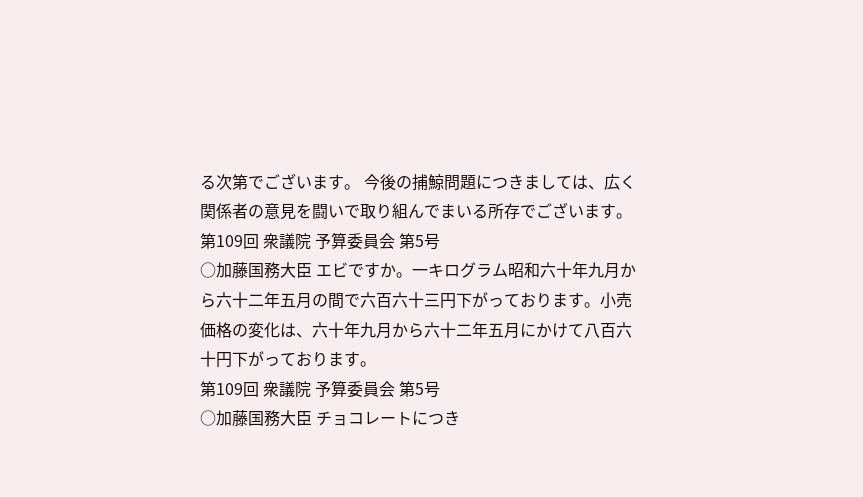る次第でございます。 今後の捕鯨問題につきましては、広く関係者の意見を闘いで取り組んでまいる所存でございます。
第109回 衆議院 予算委員会 第5号
○加藤国務大臣 エビですか。一キログラム昭和六十年九月から六十二年五月の間で六百六十三円下がっております。小売価格の変化は、六十年九月から六十二年五月にかけて八百六十円下がっております。
第109回 衆議院 予算委員会 第5号
○加藤国務大臣 チョコレートにつき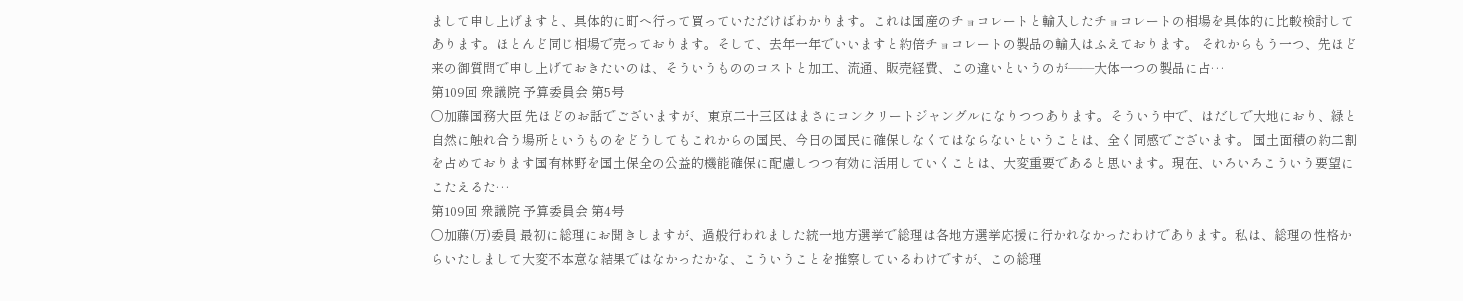まして申し上げますと、具体的に町へ行って買っていただけばわかります。これは国産のチョコレートと輸入したチョコレートの相場を具体的に比較検討してあります。ほとんど同じ相場で売っております。そして、去年一年でいいますと約倍チョコレートの製品の輸入はふえております。 それからもう一つ、先ほど来の御質問で申し上げておきたいのは、そういうもののコストと加工、流通、販売経費、この違いというのが――大体一つの製品に占…
第109回 衆議院 予算委員会 第5号
○加藤国務大臣 先ほどのお話でございますが、東京二十三区はまさにコンクリートジャングルになりつつあります。そういう中で、はだしで大地におり、緑と自然に触れ合う場所というものをどうしてもこれからの国民、今日の国民に確保しなくてはならないということは、全く同感でございます。 国土面積の約二割を占めております国有林野を国土保全の公益的機能確保に配慮しつつ有効に活用していくことは、大変重要であると思います。現在、いろいろこういう要望にこたえるた…
第109回 衆議院 予算委員会 第4号
○加藤(万)委員 最初に総理にお聞きしますが、過般行われました統一地方選挙で総理は各地方選挙応援に行かれなかったわけであります。私は、総理の性格からいたしまして大変不本意な結果ではなかったかな、こういうことを推察しているわけですが、この総理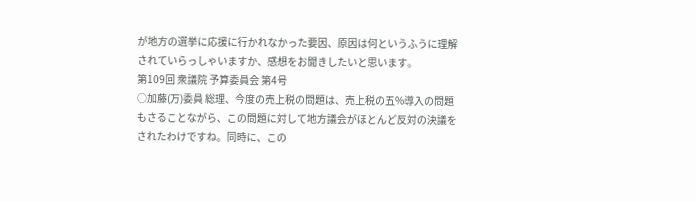が地方の選挙に応援に行かれなかった要因、原因は何というふうに理解されていらっしゃいますか、感想をお聞きしたいと思います。
第109回 衆議院 予算委員会 第4号
○加藤(万)委員 総理、今度の売上税の問題は、売上税の五%導入の問題もさることながら、この問題に対して地方議会がほとんど反対の決議をされたわけですね。同時に、この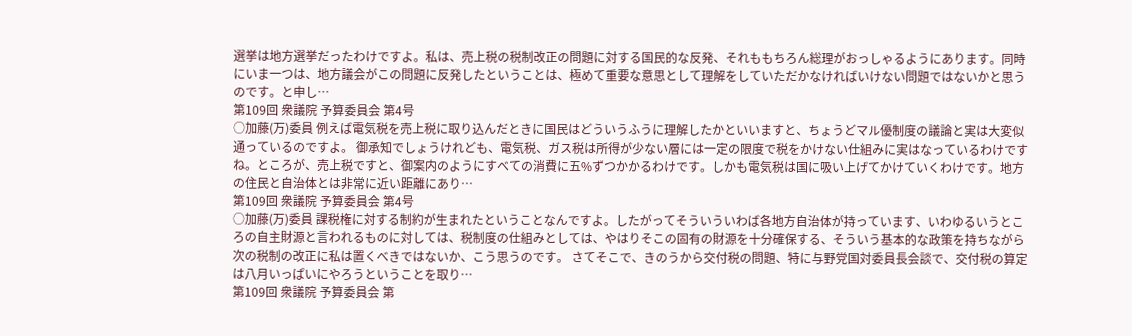選挙は地方選挙だったわけですよ。私は、売上税の税制改正の問題に対する国民的な反発、それももちろん総理がおっしゃるようにあります。同時にいま一つは、地方議会がこの問題に反発したということは、極めて重要な意思として理解をしていただかなければいけない問題ではないかと思うのです。と申し…
第109回 衆議院 予算委員会 第4号
○加藤(万)委員 例えば電気税を売上税に取り込んだときに国民はどういうふうに理解したかといいますと、ちょうどマル優制度の議論と実は大変似通っているのですよ。 御承知でしょうけれども、電気税、ガス税は所得が少ない層には一定の限度で税をかけない仕組みに実はなっているわけですね。ところが、売上税ですと、御案内のようにすべての消費に五%ずつかかるわけです。しかも電気税は国に吸い上げてかけていくわけです。地方の住民と自治体とは非常に近い距離にあり…
第109回 衆議院 予算委員会 第4号
○加藤(万)委員 課税権に対する制約が生まれたということなんですよ。したがってそういういわば各地方自治体が持っています、いわゆるいうところの自主財源と言われるものに対しては、税制度の仕組みとしては、やはりそこの固有の財源を十分確保する、そういう基本的な政策を持ちながら次の税制の改正に私は置くべきではないか、こう思うのです。 さてそこで、きのうから交付税の問題、特に与野党国対委員長会談で、交付税の算定は八月いっぱいにやろうということを取り…
第109回 衆議院 予算委員会 第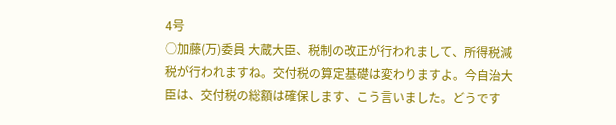4号
○加藤(万)委員 大蔵大臣、税制の改正が行われまして、所得税減税が行われますね。交付税の算定基礎は変わりますよ。今自治大臣は、交付税の総額は確保します、こう言いました。どうです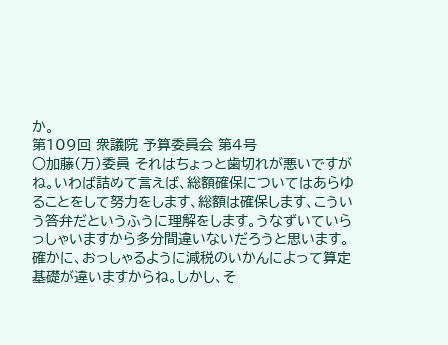か。
第109回 衆議院 予算委員会 第4号
○加藤(万)委員 それはちょっと歯切れが悪いですがね。いわば詰めて言えば、総額確保についてはあらゆることをして努力をします、総額は確保します、こういう答弁だというふうに理解をします。うなずいていらっしゃいますから多分間違いないだろうと思います。確かに、おっしゃるように減税のいかんによって算定基礎が違いますからね。しかし、そ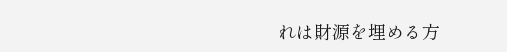れは財源を埋める方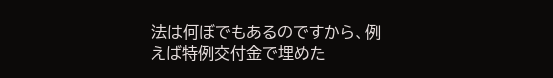法は何ぼでもあるのですから、例えば特例交付金で埋めた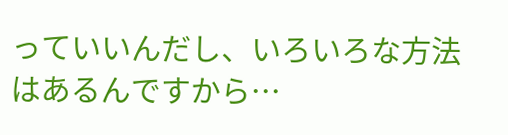っていいんだし、いろいろな方法はあるんですから…